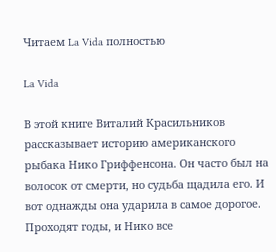Читаем La Vida полностью

La Vida

В этой книге Виталий Красильников рассказывает историю американского рыбака Нико Гриффенсона. Он часто был на волосок от смерти, но судьба щадила его. И вот однажды она ударила в самое дорогое. Проходят годы, и Нико все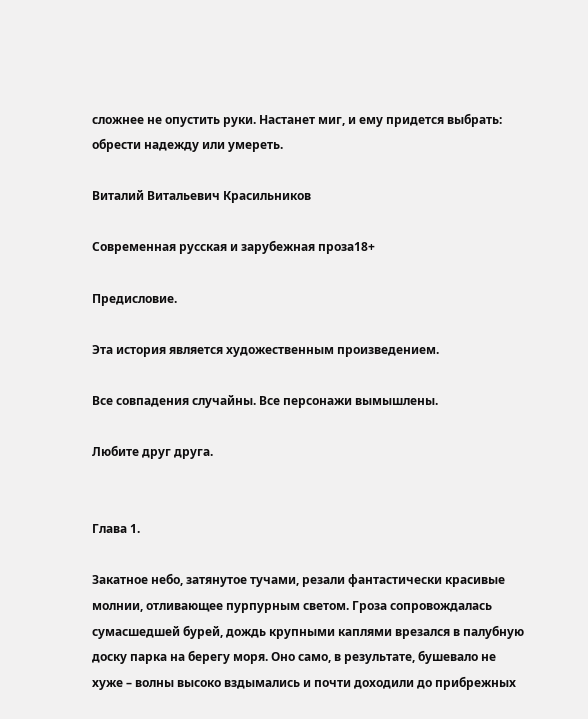сложнее не опустить руки. Настанет миг, и ему придется выбрать: обрести надежду или умереть.

Виталий Витальевич Красильников

Современная русская и зарубежная проза18+

Предисловие.

Эта история является художественным произведением.

Все совпадения случайны. Все персонажи вымышлены.

Любите друг друга.


Глава 1.

Закатное небо, затянутое тучами, резали фантастически красивые молнии, отливающее пурпурным светом. Гроза сопровождалась сумасшедшей бурей, дождь крупными каплями врезался в палубную доску парка на берегу моря. Оно само, в результате, бушевало не хуже – волны высоко вздымались и почти доходили до прибрежных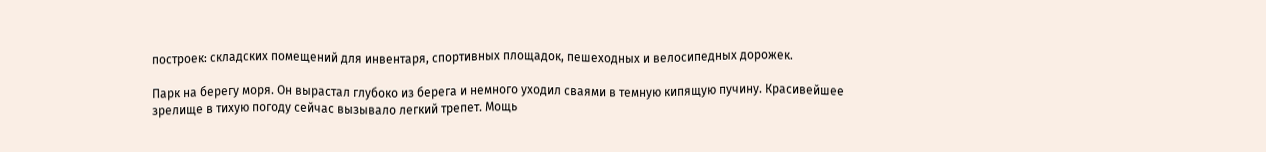построек: складских помещений для инвентаря, спортивных площадок, пешеходных и велосипедных дорожек.

Парк на берегу моря. Он вырастал глубоко из берега и немного уходил сваями в темную кипящую пучину. Красивейшее зрелище в тихую погоду сейчас вызывало легкий трепет. Мощь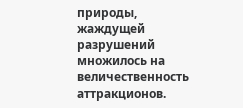природы, жаждущей разрушений множилось на величественность аттракционов.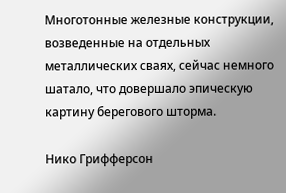Многотонные железные конструкции, возведенные на отдельных металлических сваях, сейчас немного шатало, что довершало эпическую картину берегового шторма.

Нико Грифферсон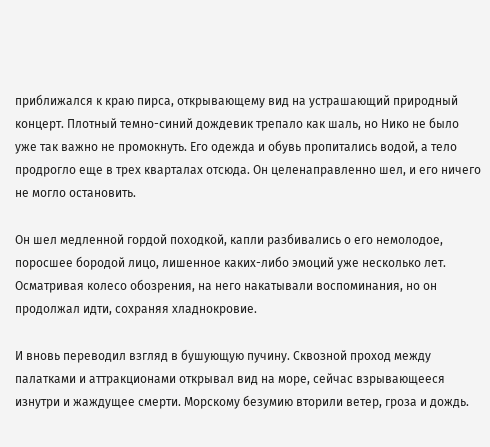приближался к краю пирса, открывающему вид на устрашающий природный концерт. Плотный темно-синий дождевик трепало как шаль, но Нико не было уже так важно не промокнуть. Его одежда и обувь пропитались водой, а тело продрогло еще в трех кварталах отсюда. Он целенаправленно шел, и его ничего не могло остановить.

Он шел медленной гордой походкой, капли разбивались о его немолодое, поросшее бородой лицо, лишенное каких-либо эмоций уже несколько лет. Осматривая колесо обозрения, на него накатывали воспоминания, но он продолжал идти, сохраняя хладнокровие.

И вновь переводил взгляд в бушующую пучину. Сквозной проход между палатками и аттракционами открывал вид на море, сейчас взрывающееся изнутри и жаждущее смерти. Морскому безумию вторили ветер, гроза и дождь.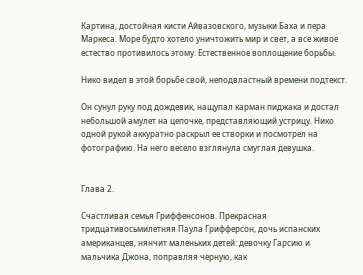Картина, достойная кисти Айвазовского, музыки Баха и пера Маркеса. Море будто хотело уничтожить мир и свет, а все живое естество противилось этому. Естественное воплощение борьбы.

Нико видел в этой борьбе свой, неподвластный времени подтекст.

Он сунул руку под дождевик, нащупал карман пиджака и достал небольшой амулет на цепочке, представляющий устрицу. Нико одной рукой аккуратно раскрыл ее створки и посмотрел на фотографию. На него весело взглянула смуглая девушка.


Глава 2.

Счастливая семья Гриффенсонов. Прекрасная тридцативосьмилетняя Паула Грифферсон, дочь испанских американцев, нянчит маленьких детей: девочку Гарсию и мальчика Джона, поправляя черную, как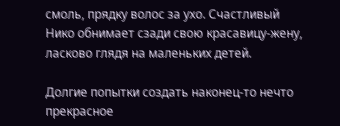смоль, прядку волос за ухо. Счастливый Нико обнимает сзади свою красавицу-жену, ласково глядя на маленьких детей.

Долгие попытки создать наконец-то нечто прекрасное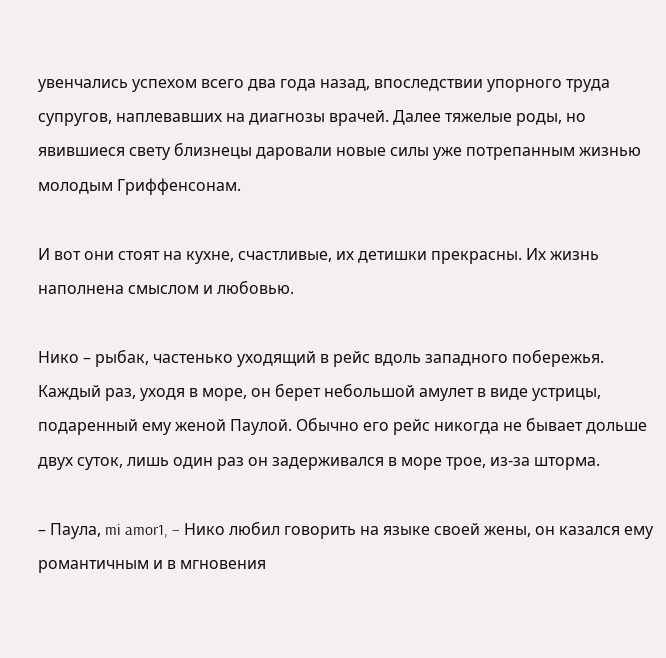увенчались успехом всего два года назад, впоследствии упорного труда супругов, наплевавших на диагнозы врачей. Далее тяжелые роды, но явившиеся свету близнецы даровали новые силы уже потрепанным жизнью молодым Гриффенсонам.

И вот они стоят на кухне, счастливые, их детишки прекрасны. Их жизнь наполнена смыслом и любовью.

Нико – рыбак, частенько уходящий в рейс вдоль западного побережья. Каждый раз, уходя в море, он берет небольшой амулет в виде устрицы, подаренный ему женой Паулой. Обычно его рейс никогда не бывает дольше двух суток, лишь один раз он задерживался в море трое, из-за шторма.

– Паула, mi amor1, – Нико любил говорить на языке своей жены, он казался ему романтичным и в мгновения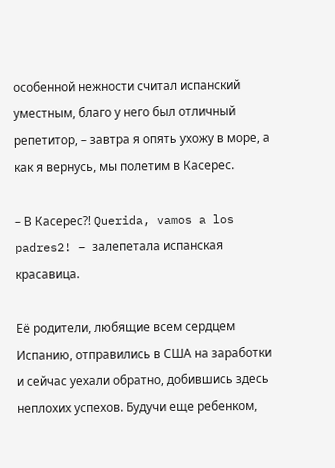особенной нежности считал испанский уместным, благо у него был отличный репетитор, – завтра я опять ухожу в море, а как я вернусь, мы полетим в Касерес.

– В Касерес?! Querida, vamos a los padres2! – залепетала испанская красавица.

Её родители, любящие всем сердцем Испанию, отправились в США на заработки и сейчас уехали обратно, добившись здесь неплохих успехов. Будучи еще ребенком,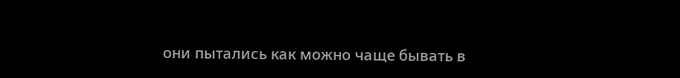они пытались как можно чаще бывать в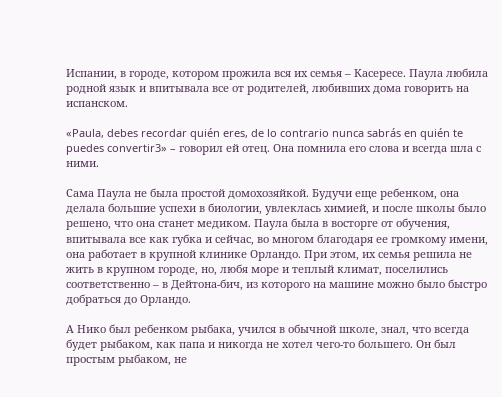Испании, в городе, котором прожила вся их семья – Касересе. Паула любила родной язык и впитывала все от родителей, любивших дома говорить на испанском.

«Paula, debes recordar quién eres, de lo contrario nunca sabrás en quién te puedes convertir3» – говорил ей отец. Она помнила его слова и всегда шла с ними.

Сама Паула не была простой домохозяйкой. Будучи еще ребенком, она делала большие успехи в биологии, увлеклась химией, и после школы было решено, что она станет медиком. Паула была в восторге от обучения, впитывала все как губка и сейчас, во многом благодаря ее громкому имени, она работает в крупной клинике Орландо. При этом, их семья решила не жить в крупном городе, но, любя море и теплый климат, поселились соответственно – в Дейтона-бич, из которого на машине можно было быстро добраться до Орландо.

А Нико был ребенком рыбака, учился в обычной школе, знал, что всегда будет рыбаком, как папа и никогда не хотел чего-то большего. Он был простым рыбаком, не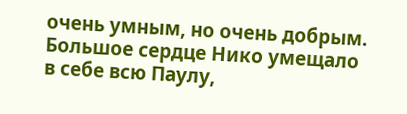очень умным, но очень добрым. Большое сердце Нико умещало в себе всю Паулу,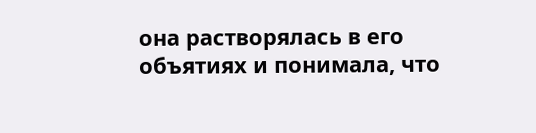она растворялась в его объятиях и понимала, что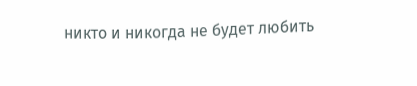никто и никогда не будет любить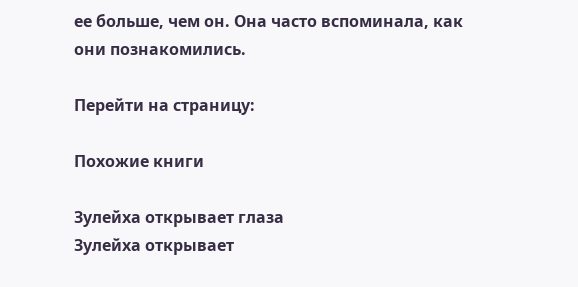ее больше, чем он. Она часто вспоминала, как они познакомились.

Перейти на страницу:

Похожие книги

Зулейха открывает глаза
Зулейха открывает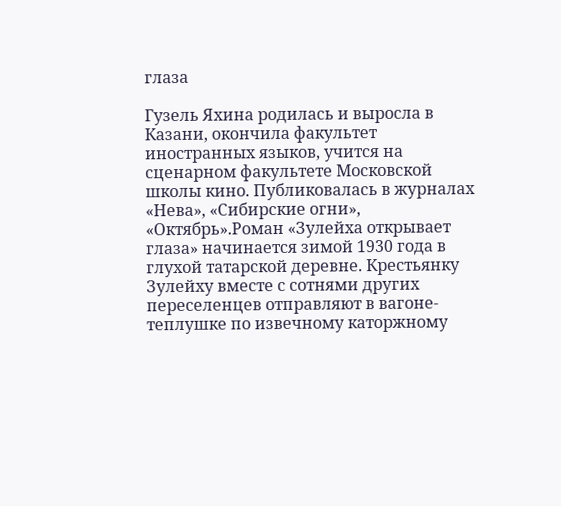глаза

Гузель Яхина родилась и выросла в Казани, окончила факультет иностранных языков, учится на сценарном факультете Московской школы кино. Публиковалась в журналах «Нева», «Сибирские огни», «Октябрь».Роман «Зулейха открывает глаза» начинается зимой 1930 года в глухой татарской деревне. Крестьянку Зулейху вместе с сотнями других переселенцев отправляют в вагоне-теплушке по извечному каторжному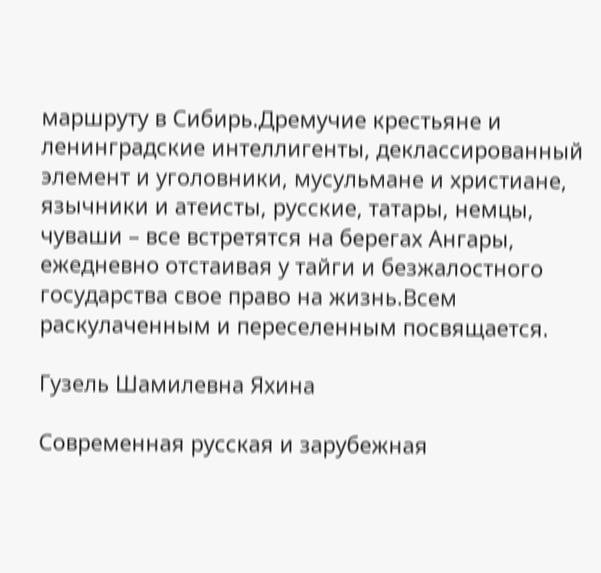маршруту в Сибирь.Дремучие крестьяне и ленинградские интеллигенты, деклассированный элемент и уголовники, мусульмане и христиане, язычники и атеисты, русские, татары, немцы, чуваши – все встретятся на берегах Ангары, ежедневно отстаивая у тайги и безжалостного государства свое право на жизнь.Всем раскулаченным и переселенным посвящается.

Гузель Шамилевна Яхина

Современная русская и зарубежная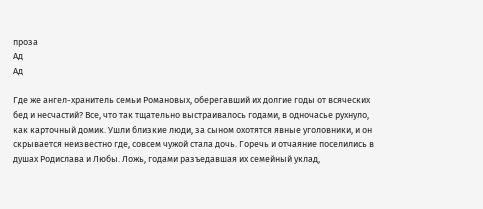проза
Ад
Ад

Где же ангел-хранитель семьи Романовых, оберегавший их долгие годы от всяческих бед и несчастий? Все, что так тщательно выстраивалось годами, в одночасье рухнуло, как карточный домик. Ушли близкие люди, за сыном охотятся явные уголовники, и он скрывается неизвестно где, совсем чужой стала дочь. Горечь и отчаяние поселились в душах Родислава и Любы. Ложь, годами разъедавшая их семейный уклад,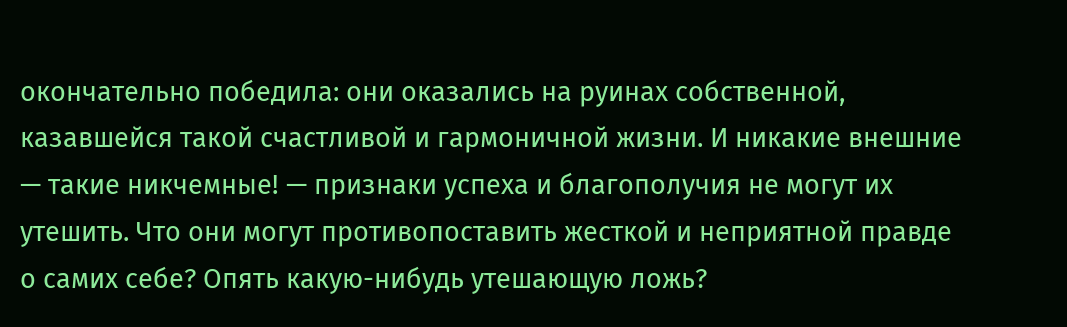окончательно победила: они оказались на руинах собственной, казавшейся такой счастливой и гармоничной жизни. И никакие внешние — такие никчемные! — признаки успеха и благополучия не могут их утешить. Что они могут противопоставить жесткой и неприятной правде о самих себе? Опять какую-нибудь утешающую ложь?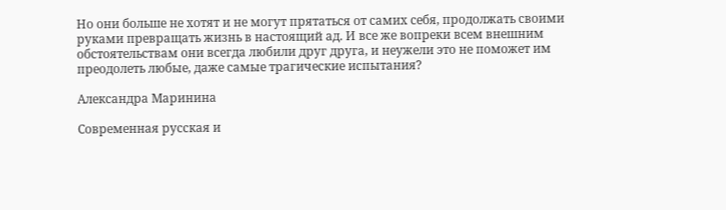Но они больше не хотят и не могут прятаться от самих себя, продолжать своими руками превращать жизнь в настоящий ад. И все же вопреки всем внешним обстоятельствам они всегда любили друг друга, и неужели это не поможет им преодолеть любые, даже самые трагические испытания?

Александра Маринина

Современная русская и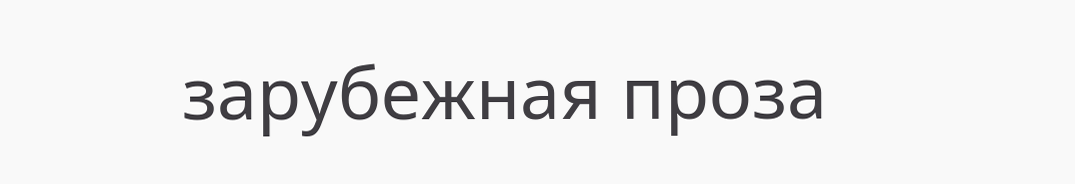зарубежная проза